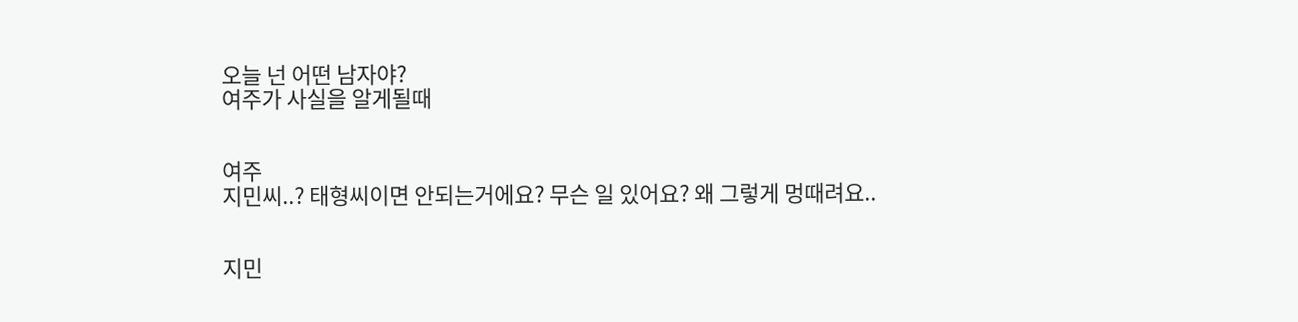오늘 넌 어떤 남자야?
여주가 사실을 알게될때


여주
지민씨..? 태형씨이면 안되는거에요? 무슨 일 있어요? 왜 그렇게 멍때려요..


지민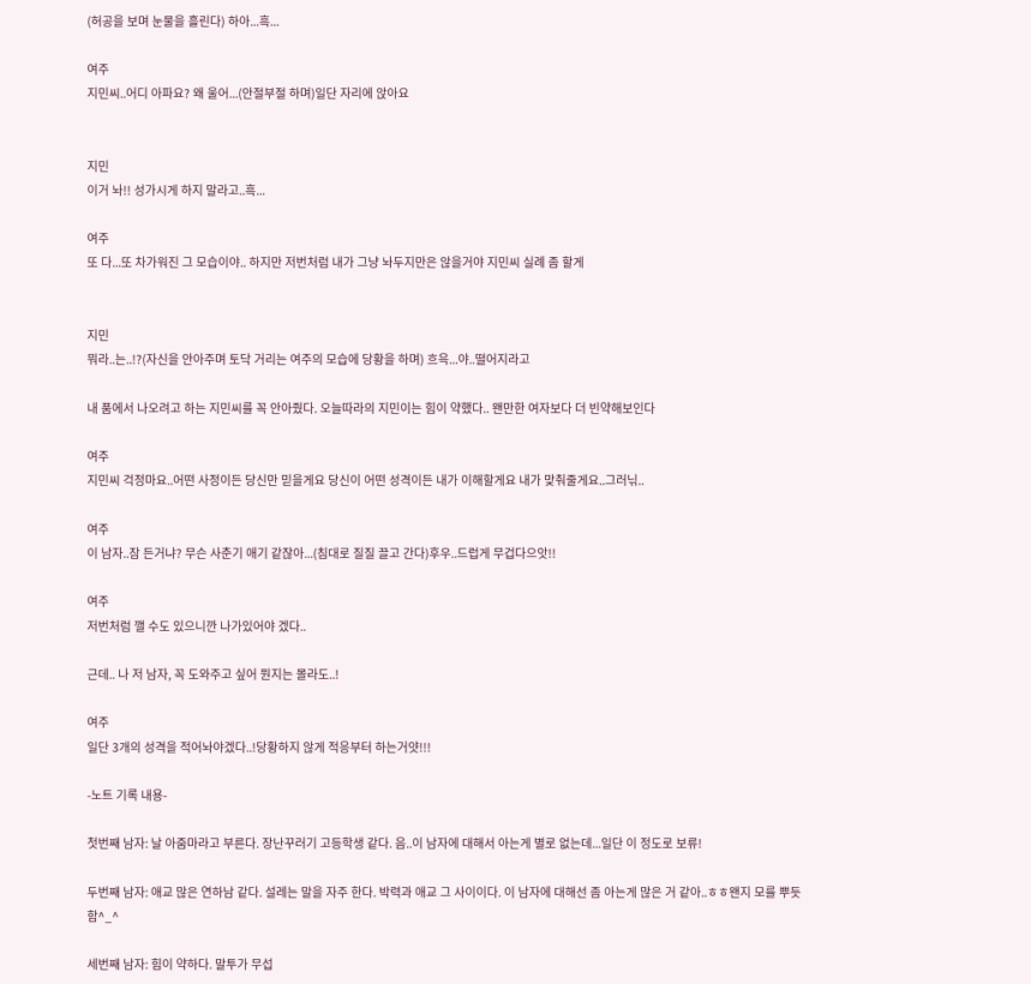(허공을 보며 눈물을 흘린다) 하아...흑...

여주
지민씨..어디 아파요? 왜 울어...(안절부절 하며)일단 자리에 앉아요


지민
이거 놔!! 성가시게 하지 말라고..흑...

여주
또 다...또 차가워진 그 모습이야.. 하지만 저번처럼 내가 그냥 놔두지만은 않을거야 지민씨 실례 좀 할게


지민
뭐라..는..!?(자신을 안아주며 토닥 거리는 여주의 모습에 당황을 하며) 흐윽...야..떨어지라고

내 품에서 나오려고 하는 지민씨를 꼭 안아줬다. 오늘따라의 지민이는 힘이 약했다.. 왠만한 여자보다 더 빈약해보인다

여주
지민씨 걱정마요..어떤 사정이든 당신만 믿을게요 당신이 어떤 성격이든 내가 이해할게요 내가 맞춰줄게요..그러닊..

여주
이 남자..잠 든거냐? 무슨 사춘기 애기 같잖아...(침대로 질질 끌고 간다)후우..드럽게 무겁다으앗!!

여주
저번처럼 깰 수도 있으니깐 나가있어야 겠다..

근데.. 나 저 남자, 꼭 도와주고 싶어 뭔지는 몰라도..!

여주
일단 3개의 성격을 적어놔야겠다..!당황하지 않게 적응부터 하는거얏!!!

-노트 기록 내용-

첫번째 남자: 날 아줌마라고 부른다. 장난꾸러기 고등학생 같다. 음..이 남자에 대해서 아는게 별로 없는데...일단 이 정도로 보류!

두번째 남자: 애교 많은 연하남 같다. 설레는 말을 자주 한다. 박력과 애교 그 사이이다. 이 남자에 대해선 좀 아는게 많은 거 같아..ㅎㅎ왠지 모를 뿌듯함^_^

세번째 남자: 힘이 약하다. 말투가 무섭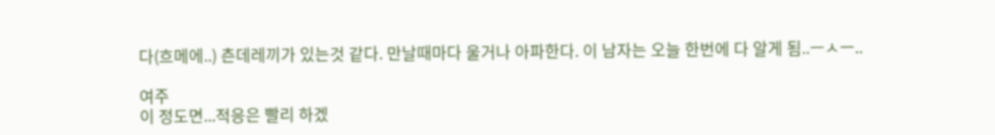다(흐메에..) 츤데레끼가 있는것 같다. 만날때마다 울거나 아파한다. 이 남자는 오늘 한번에 다 알게 됨..ㅡㅅㅡ..

여주
이 정도면...적응은 빨리 하겠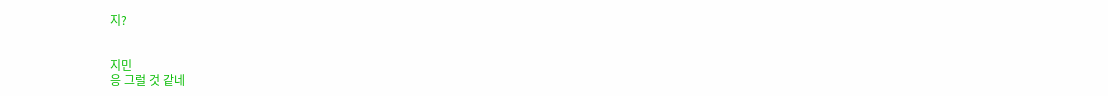지?


지민
응 그럴 것 같네